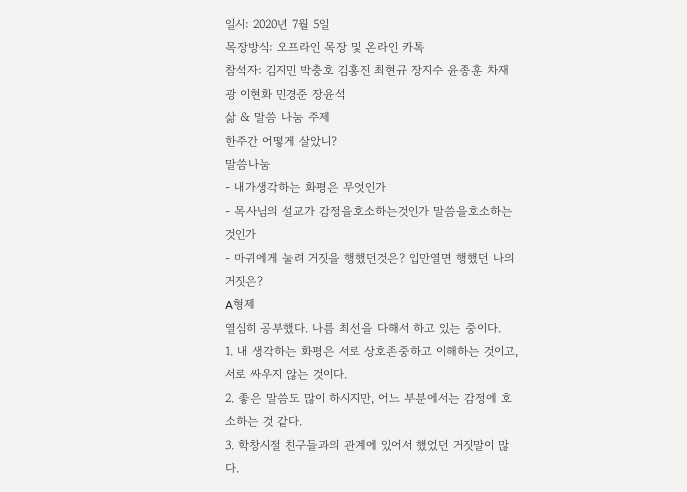일시: 2020년 7월 5일
목장방식: 오프라인 목장 및 온라인 카톡
참석자: 김지민 박충호 김홍진 최현규 장지수 윤종훈 차재광 이현화 민경준 장윤석
삶 & 말씀 나눔 주제
한주간 어떻게 살았니?
말씀나눔
- 내가생각하는 화평은 무엇인가
- 목사님의 설교가 감정을호소하는것인가 말씀을호소하는것인가
- 마귀에게 눌려 거짓을 행했던것은? 입만열면 행했던 나의 거짓은?
A형제
열심히 공부했다. 나름 최선을 다해서 하고 있는 중이다.
1. 내 생각하는 화평은 서로 상호존중하고 이해하는 것이고, 서로 싸우지 않는 것이다.
2. 좋은 말씀도 많이 하시지만, 어느 부분에서는 감정에 호소하는 것 같다.
3. 학창시절 친구들과의 관계에 있어서 했었던 거짓말이 많다.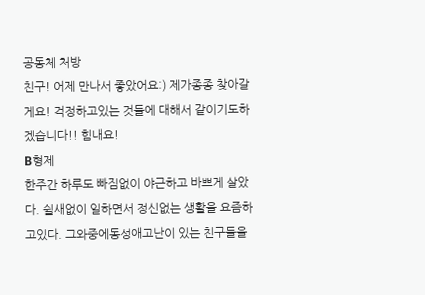공동체 처방
친구! 어제 만나서 좋았어요:) 제가종종 찾아갈게요! 걱정하고있는 것들에 대해서 같이기도하겠습니다!! 힘내요!
B형제
한주간 하루도 빠짐없이 야근하고 바쁘게 살았다. 쉴새없이 일하면서 정신없는 생활을 요즘하고있다. 그와중에동성애고난이 있는 친구들을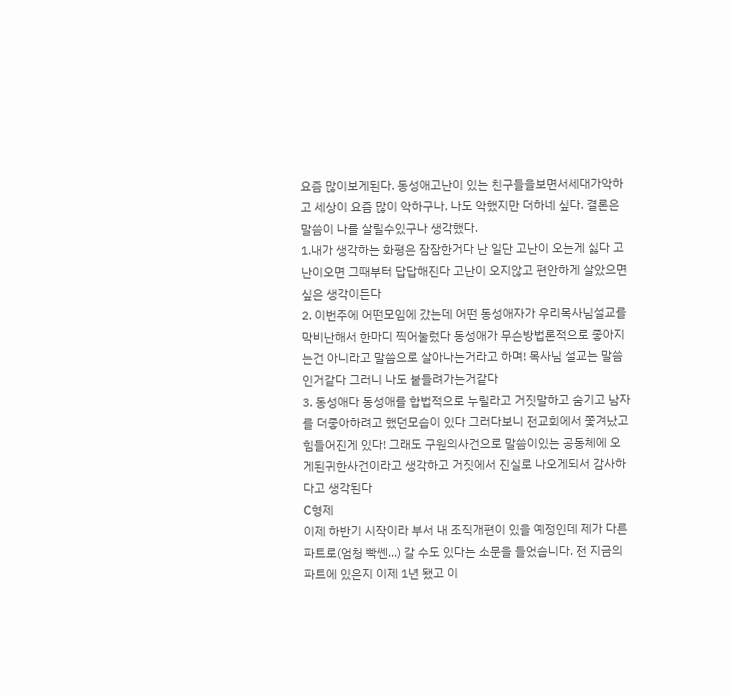요즘 많이보게된다. 동성애고난이 있는 친구들을보면서세대가악하고 세상이 요즘 많이 악하구나. 나도 악했지만 더하네 싶다. 결론은 말씀이 나를 살릴수있구나 생각했다.
1.내가 생각하는 화평은 잠잠한거다 난 일단 고난이 오는게 싫다 고난이오면 그때부터 답답해진다 고난이 오지않고 편안하게 살았으면 싶은 생각이든다
2. 이번주에 어떤모임에 갔는데 어떤 동성애자가 우리목사님설교를 막비난해서 한마디 찍어눌렀다 동성애가 무슨방법론적으로 좋아지는건 아니라고 말씀으로 살아나는거라고 하며! 목사님 설교는 말씀인거같다 그러니 나도 붙들려가는거같다
3. 동성애다 동성애를 합법적으로 누릴라고 거짓말하고 숨기고 남자를 더좋아하려고 했던모습이 있다 그러다보니 전교회에서 쫓겨났고 힘들어진게 있다! 그래도 구원의사건으로 말씀이있는 공동체에 오게된귀한사건이라고 생각하고 거짓에서 진실로 나오게되서 감사하다고 생각된다
C형제
이제 하반기 시작이라 부서 내 조직개편이 있을 예정인데 제가 다른 파트로(엄청 빡쎈...) 갈 수도 있다는 소문을 들었습니다. 전 지금의 파트에 있은지 이제 1년 됐고 이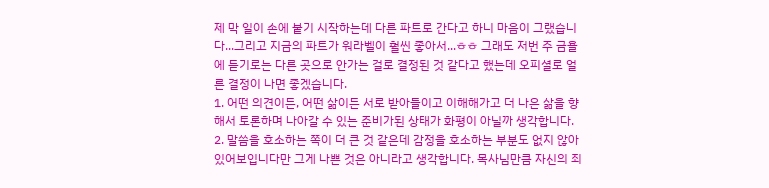제 막 일이 손에 붙기 시작하는데 다른 파트로 간다고 하니 마음이 그랬습니다...그리고 지금의 파트가 워라벨이 훨씬 좋아서...ㅎㅎ 그래도 저번 주 금욜에 듣기로는 다른 곳으로 안가는 걸로 결정된 것 같다고 했는데 오피셜로 얼른 결정이 나면 좋겠습니다.
1. 어떤 의견이든, 어떤 삶이든 서로 받아들이고 이해해가고 더 나은 삶을 향해서 토론하며 나아갈 수 있는 준비가된 상태가 화평이 아닐까 생각합니다.
2. 말씀을 호소하는 쪽이 더 큰 것 같은데 감정을 호소하는 부분도 없지 않아 있어보입니다만 그게 나쁜 것은 아니라고 생각합니다. 목사님만큼 자신의 죄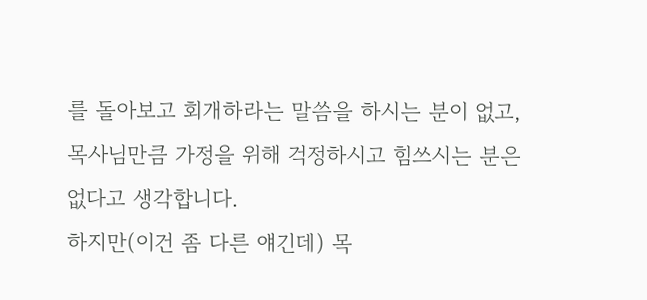를 돌아보고 회개하라는 말씀을 하시는 분이 없고, 목사님만큼 가정을 위해 걱정하시고 힘쓰시는 분은 없다고 생각합니다.
하지만(이건 좀 다른 얘긴데) 목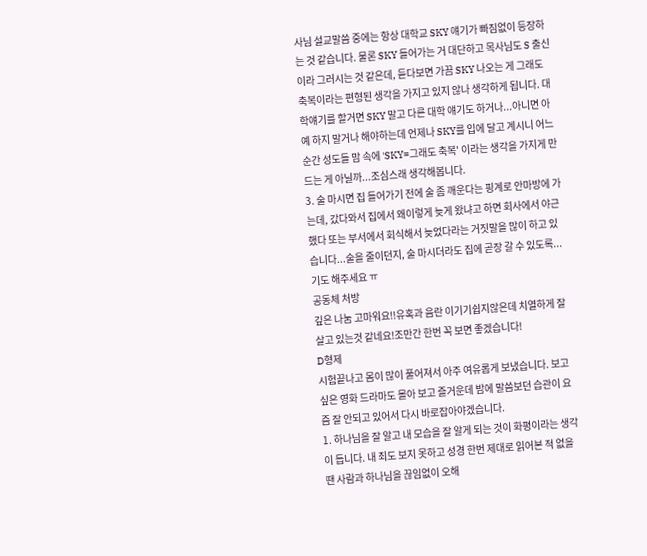사님 설교말씀 중에는 항상 대학교 SKY 얘기가 빠짐없이 등장하는 것 같습니다. 물론 SKY 들어가는 거 대단하고 목사님도 S 출신이라 그러시는 것 같은데, 듣다보면 가끔 SKY 나오는 게 그래도 축복이라는 편형된 생각을 가지고 있지 않나 생각하게 됩니다. 대학얘기를 할거면 SKY 말고 다른 대학 얘기도 하거나...아니면 아예 하지 말거나 해야하는데 언제나 SKY를 입에 달고 계시니 어느순간 성도들 맘 속에 'SKY=그래도 축복' 이라는 생각을 가지게 만드는 게 아닐까...조심스래 생각해봅니다.
3. 술 마시면 집 들어가기 전에 술 좀 깨운다는 핑계로 안마방에 가는데, 갔다와서 집에서 왜이렇게 늦게 왔냐고 하면 회사에서 야근했다 또는 부서에서 회식해서 늦었다라는 거짓말을 많이 하고 있습니다...술을 줄이던지, 술 마시더라도 집에 곧장 갈 수 있도록...기도 해주세요 ㅠ
공동체 처방
깊은 나눔 고마워요!!유혹과 음란 이기기쉽지않은데 치열하게 잘 살고 있는것 같네요!조만간 한번 꼭 보면 좋겠습니다!
D형제
시험끝나고 몸이 많이 풀어져서 아주 여유롭게 보냈습니다. 보고싶은 영화 드라마도 몰아 보고 즐거운데 밤에 말씀보던 습관이 요즘 잘 안되고 있어서 다시 바로잡아야겠습니다.
1. 하나님을 잘 알고 내 모습을 잘 알게 되는 것이 화평이라는 생각이 듭니다. 내 죄도 보지 못하고 성경 한번 제대로 읽어본 적 없을 땐 사람과 하나님을 끊임없이 오해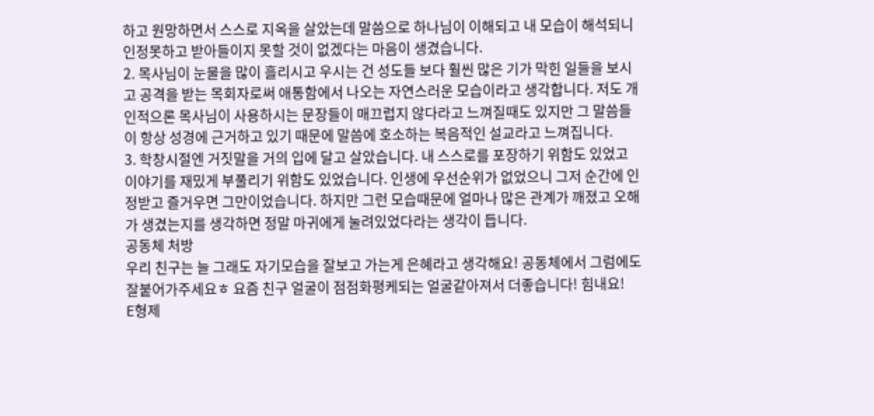하고 원망하면서 스스로 지옥을 살았는데 말씀으로 하나님이 이해되고 내 모습이 해석되니 인정못하고 받아들이지 못할 것이 없겠다는 마음이 생겼습니다.
2. 목사님이 눈물을 많이 흘리시고 우시는 건 성도들 보다 훨씬 많은 기가 막힌 일들을 보시고 공격을 받는 목회자로써 애통함에서 나오는 자연스러운 모습이라고 생각합니다. 저도 개인적으론 목사님이 사용하시는 문장들이 매끄럽지 않다라고 느껴질때도 있지만 그 말씀들이 항상 성경에 근거하고 있기 때문에 말씀에 호소하는 복음적인 설교라고 느껴집니다.
3. 학창시절엔 거짓말을 거의 입에 달고 살았습니다. 내 스스로를 포장하기 위함도 있었고 이야기를 재밌게 부풀리기 위함도 있었습니다. 인생에 우선순위가 없었으니 그저 순간에 인정받고 즐거우면 그만이었습니다. 하지만 그런 모습때문에 얼마나 많은 관계가 깨졌고 오해가 생겼는지를 생각하면 정말 마귀에게 눌려있었다라는 생각이 듭니다.
공동체 처방
우리 친구는 늘 그래도 자기모습을 잘보고 가는게 은혜라고 생각해요! 공동체에서 그럼에도 잘붙어가주세요ㅎ 요즘 친구 얼굴이 점점화평케되는 얼굴같아져서 더좋습니다! 힘내요!
E형제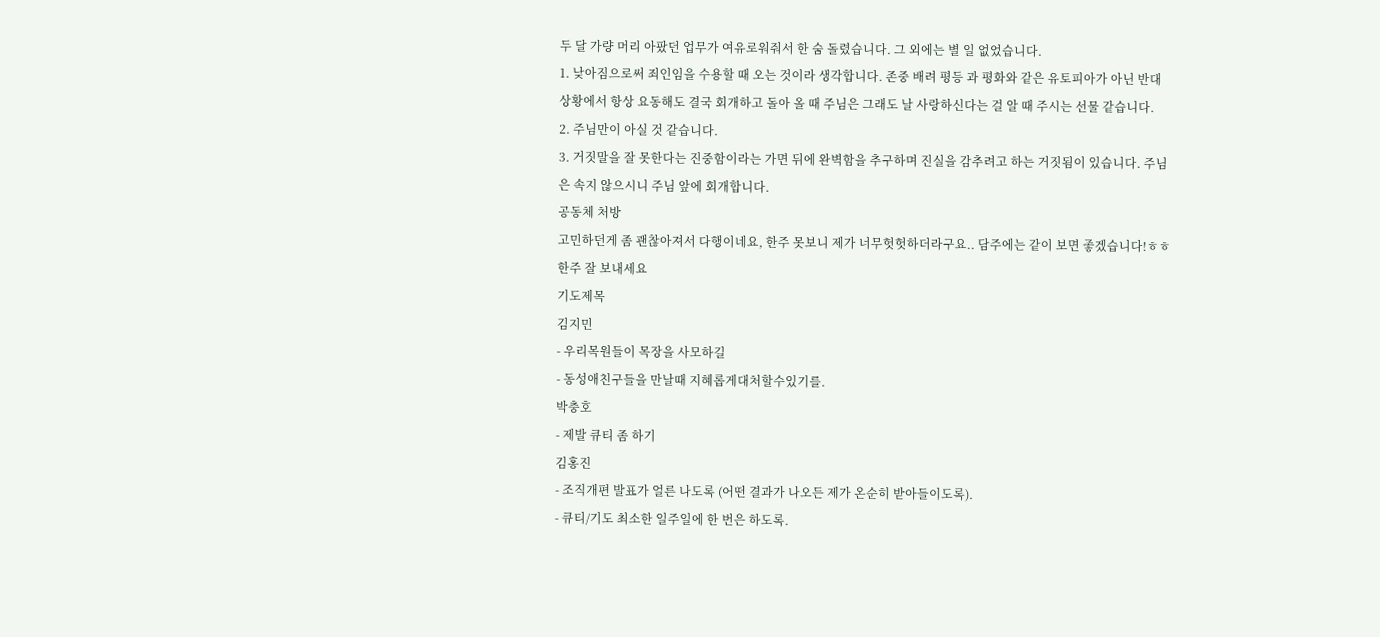두 달 가량 머리 아팠던 업무가 여유로워줘서 한 숨 돌렸습니다. 그 외에는 별 일 없었습니다.
1. 낮아짐으로써 죄인임을 수용할 때 오는 것이라 생각합니다. 존중 배려 평등 과 평화와 같은 유토피아가 아닌 반대 상황에서 항상 요동해도 결국 회개하고 돌아 올 때 주님은 그래도 날 사랑하신다는 걸 알 때 주시는 선물 같습니다.
2. 주님만이 아실 것 같습니다.
3. 거짓말을 잘 못한다는 진중함이라는 가면 뒤에 완벽함을 추구하며 진실을 감추려고 하는 거짓됨이 있습니다. 주님은 속지 않으시니 주님 앞에 회개합니다.
공동체 처방
고민하던게 좀 괜찮아져서 다행이네요, 한주 못보니 제가 너무헛헛하더라구요.. 담주에는 같이 보면 좋겠습니다!ㅎㅎ 한주 잘 보내세요
기도제목
김지민
- 우리목원들이 목장을 사모하길
- 동성애친구들을 만날때 지혜롭게대처할수있기를.
박충호
- 제발 큐티 좀 하기
김홍진
- 조직개편 발표가 얼른 나도록 (어떤 결과가 나오든 제가 온순히 받아들이도록).
- 큐티/기도 최소한 일주일에 한 번은 하도록.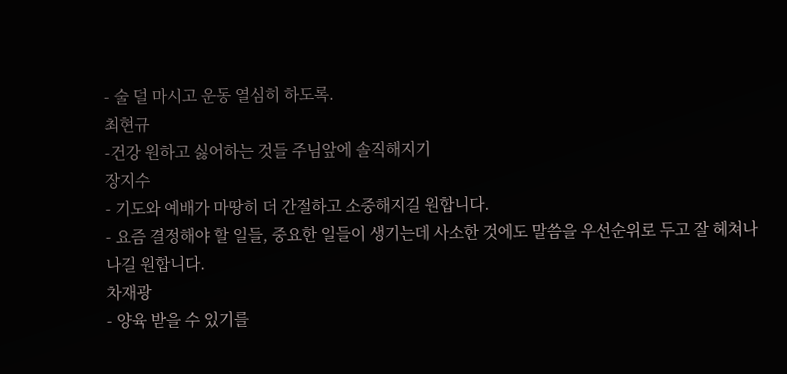- 술 덜 마시고 운동 열심히 하도록.
최현규
-건강 원하고 싫어하는 것들 주님앞에 솔직해지기
장지수
- 기도와 예배가 마땅히 더 간절하고 소중해지길 원합니다.
- 요즘 결정해야 할 일들, 중요한 일들이 생기는데 사소한 것에도 말씀을 우선순위로 두고 잘 헤쳐나나길 원합니다.
차재광
- 양육 받을 수 있기를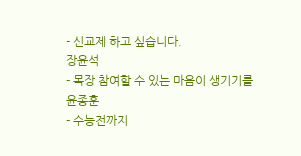- 신교제 하고 싶습니다.
장윤석
- 목장 참여할 수 있는 마음이 생기기를
윤종훈
- 수능전까지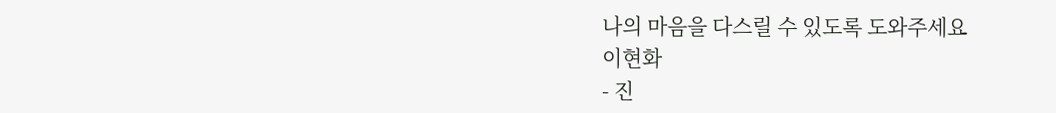나의 마음을 다스릴 수 있도록 도와주세요
이현화
- 진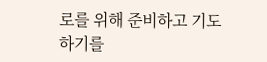로를 위해 준비하고 기도하기를